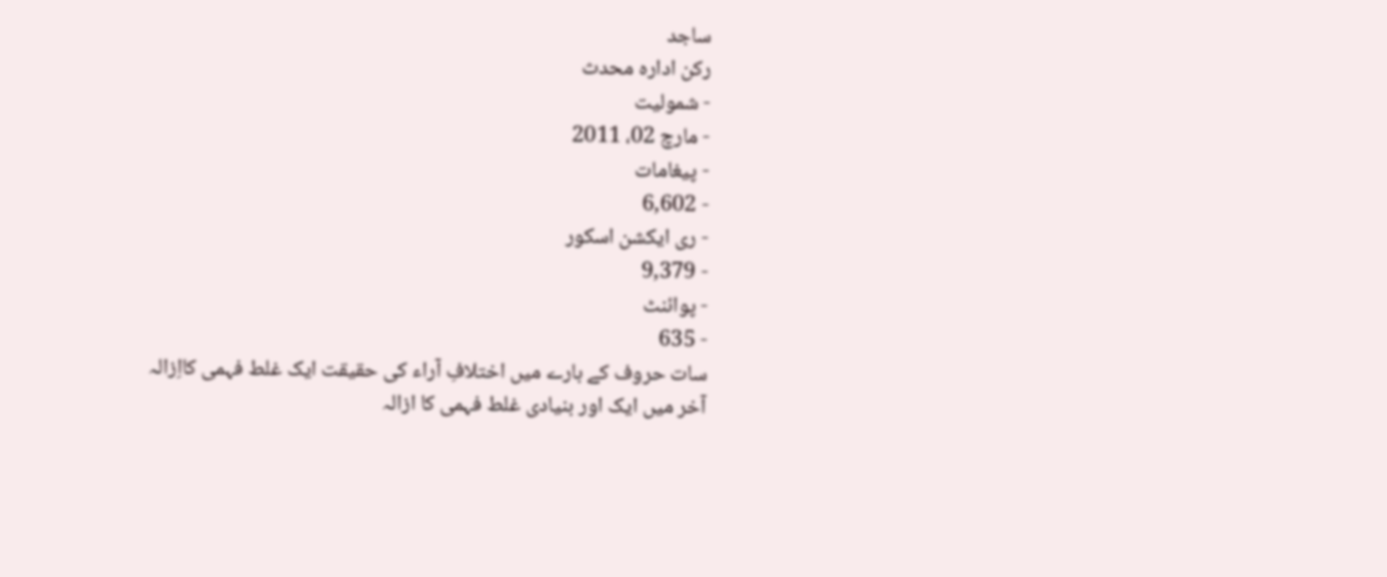ساجد
رکن ادارہ محدث
- شمولیت
- مارچ 02، 2011
- پیغامات
- 6,602
- ری ایکشن اسکور
- 9,379
- پوائنٹ
- 635
سات حروف کے بارے میں اختلافِ آراء کی حقیقت ایک غلط فہمی کااِزالہ
آخر میں ایک اور بنیادی غلط فہمی کا ازالہ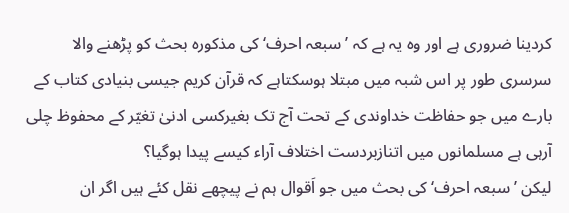کردینا ضروری ہے اور وہ یہ ہے کہ ’سبعہ احرف‘ کی مذکورہ بحث کو پڑھنے والا سرسری طور پر اس شبہ میں مبتلا ہوسکتاہے کہ قرآن کریم جیسی بنیادی کتاب کے بارے میں جو حفاظت خداوندی کے تحت آج تک بغیرکسی ادنیٰ تغیّر کے محفوظ چلی آرہی ہے مسلمانوں میں اتنازبردست اختلاف آراء کیسے پیدا ہوگیا؟
لیکن ’سبعہ احرف‘ کی بحث میں جو اَقوال ہم نے پیچھے نقل کئے ہیں اگر ان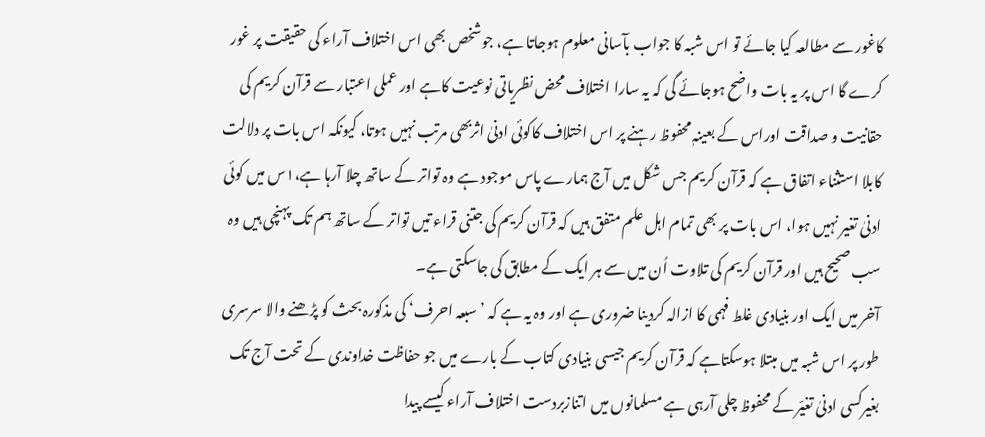کاغور سے مطالعہ کیا جائے تو اس شبہ کا جواب بآسانی معلوم ہوجاتا ہے، جوشخص بھی اس اختلاف آراء کی حقیقت پر غور کرے گا اس پر یہ بات واضح ہوجائے گی کہ یہ سارا اختلاف محض نظریاتی نوعیت کاہے اور عملی اعتبار سے قرآن کریم کی حقانیت و صداقت اوراس کے بعینہٖ محفوظ رہنے پر اس اختلاف کاکوئی ادنیٰ اثربھی مرتب نہیں ہوتا، کیونکہ اس بات پر دلالت کابلا استثناء اتفاق ہے کہ قرآن کریم جس شکل میں آج ہمارے پاس موجود ہے وہ تواتر کے ساتھ چلا آرہا ہے،۱س میں کوئی ادنیٰ تغیر نہیں ہوا، اس بات پر بھی تمام اہل علم متفق ہیں کہ قرآن کریم کی جتنی قراء تیں تواتر کے ساتھ ہم تک پہنچی ہیں وہ سب صحیح ہیں اور قرآن کریم کی تلاوت اُن میں سے ہر ایک کے مطابق کی جاسکتی ہے۔
آخر میں ایک اور بنیادی غلط فہمی کا ازالہ کردینا ضروری ہے اور وہ یہ ہے کہ ’سبعہ احرف‘ کی مذکورہ بحث کو پڑھنے والا سرسری طور پر اس شبہ میں مبتلا ہوسکتاہے کہ قرآن کریم جیسی بنیادی کتاب کے بارے میں جو حفاظت خداوندی کے تحت آج تک بغیرکسی ادنیٰ تغیّر کے محفوظ چلی آرہی ہے مسلمانوں میں اتنازبردست اختلاف آراء کیسے پیدا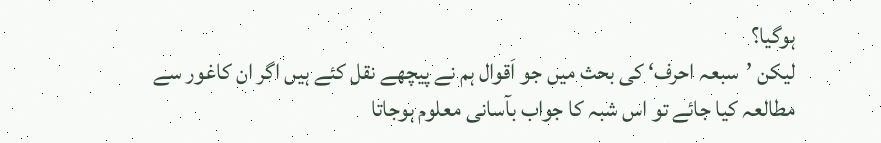ہوگیا؟
لیکن ’سبعہ احرف‘ کی بحث میں جو اَقوال ہم نے پیچھے نقل کئے ہیں اگر ان کاغور سے مطالعہ کیا جائے تو اس شبہ کا جواب بآسانی معلوم ہوجاتا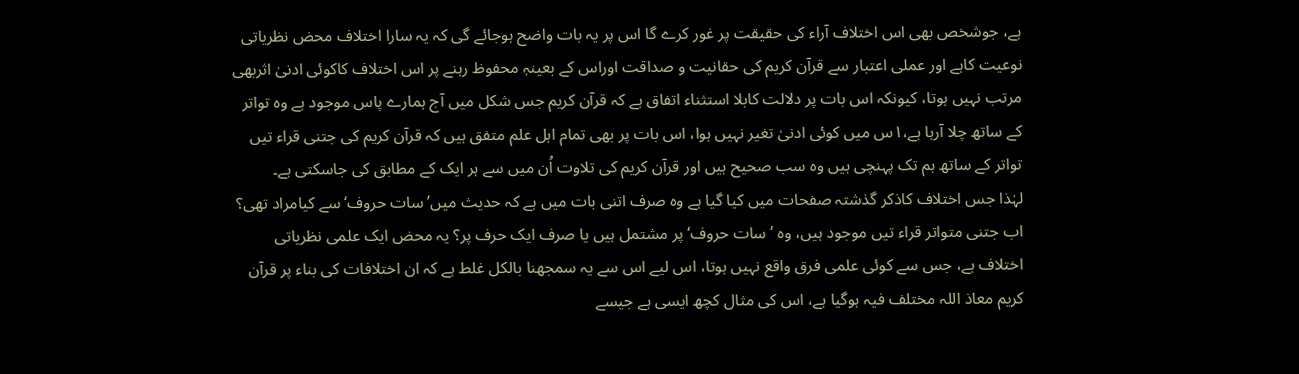ہے، جوشخص بھی اس اختلاف آراء کی حقیقت پر غور کرے گا اس پر یہ بات واضح ہوجائے گی کہ یہ سارا اختلاف محض نظریاتی نوعیت کاہے اور عملی اعتبار سے قرآن کریم کی حقانیت و صداقت اوراس کے بعینہٖ محفوظ رہنے پر اس اختلاف کاکوئی ادنیٰ اثربھی مرتب نہیں ہوتا، کیونکہ اس بات پر دلالت کابلا استثناء اتفاق ہے کہ قرآن کریم جس شکل میں آج ہمارے پاس موجود ہے وہ تواتر کے ساتھ چلا آرہا ہے،۱س میں کوئی ادنیٰ تغیر نہیں ہوا، اس بات پر بھی تمام اہل علم متفق ہیں کہ قرآن کریم کی جتنی قراء تیں تواتر کے ساتھ ہم تک پہنچی ہیں وہ سب صحیح ہیں اور قرآن کریم کی تلاوت اُن میں سے ہر ایک کے مطابق کی جاسکتی ہے۔
لہٰذا جس اختلاف کاذکر گذشتہ صفحات میں کیا گیا ہے وہ صرف اتنی بات میں ہے کہ حدیث میں’سات حروف‘ سے کیامراد تھی؟ اب جتنی متواتر قراء تیں موجود ہیں، وہ ’سات حروف‘ پر مشتمل ہیں یا صرف ایک حرف پر؟ یہ محض ایک علمی نظریاتی اختلاف ہے، جس سے کوئی علمی فرق واقع نہیں ہوتا، اس لیے اس سے یہ سمجھنا بالکل غلط ہے کہ ان اختلافات کی بناء پر قرآن کریم معاذ اللہ مختلف فیہ ہوگیا ہے، اس کی مثال کچھ ایسی ہے جیسے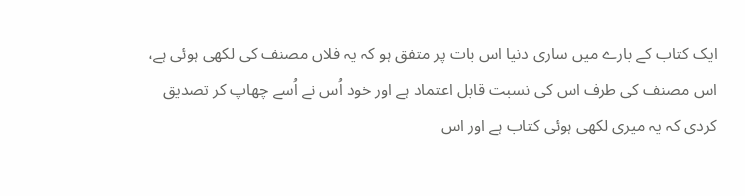ایک کتاب کے بارے میں ساری دنیا اس بات پر متفق ہو کہ یہ فلاں مصنف کی لکھی ہوئی ہے، اس مصنف کی طرف اس کی نسبت قابل اعتماد ہے اور خود اُس نے اُسے چھاپ کر تصدیق کردی کہ یہ میری لکھی ہوئی کتاب ہے اور اس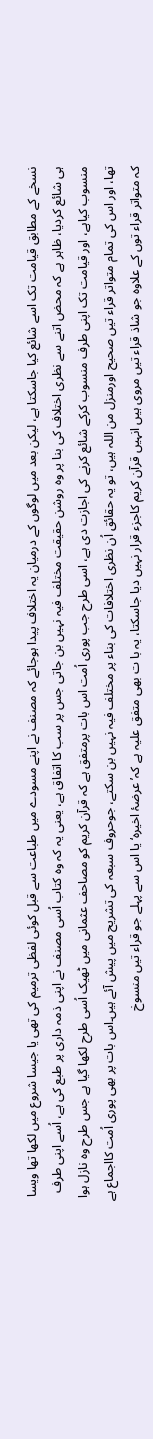نسخے کے مطابق قیامت تک اسے شائع کیا جاسکتا ہے، لیکن بعد میں لوگوں کے درمیان یہ اختلاف پیدا ہوجائے کہ مصنف نے اپنے مسودے میں طباعت سے قبل کوئی لفظی ترمیم کی تھی یا جیسا شروع میں لکھا تھا ویسا ہی شائع کردیا، ظاہر ہے کہ محض اتنے سے نظری اختلاف کی بنا پر وہ روشن حقیقت مختلف فیہ نہیں بن جاتی جس پر سب کا اتفاق ہے، یعنی یہ کہ وہ کتاب اُسی مصنف نے اپنی ذمہ داری پر طبع کی ہے، اُسے اپنی طرف منسوب کیاہے، اور قیامت تک اپنی طرف منسوب کرکے شائع کرنے کی اجازت دی ہے، اسی طرح جب پوری اُمت اس بات پرمتفق ہے کہ قرآن کریم کو مصاحف عثمانی میں ٹھیک اُسی طرح لکھا گیا ہے جس طرح وہ نازل ہوا تھا، اور اس کی تمام متواتر قراء تیں صحیح اورمنزل من اللہ ہیں، تو یہ حقائق اُن نظری اختلافات کی بناء پر مختلف فیہ نہیں بن سکتے، جوحروف سبعہ کی تشریح میں پیش آئے ہیں۔اس بات پر بھی پوری اُمت کااجماع ہے کہ متواتر قراء توں کے علاوہ جو شاذ قراء تیں مروی ہیں انہیں قرآن کریم کاجزء قرار نہیں دیا جاسکتا، یہ با ت بھی متفق علیہ ہے کہ’عرضۂ اخیرہ‘ یا اس سے پہلے جو قراء تیں منسوخ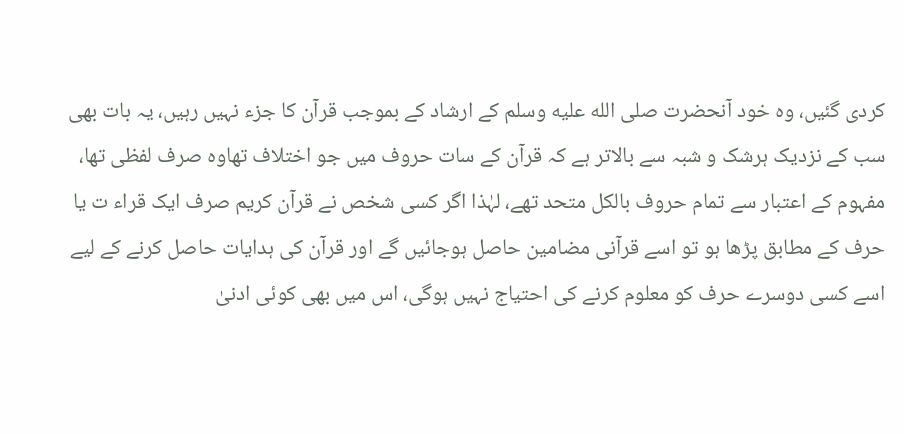کردی گئیں، وہ خود آنحضرت صلى الله عليه وسلم کے ارشاد کے بموجب قرآن کا جزء نہیں رہیں، یہ بات بھی سب کے نزدیک ہرشک و شبہ سے بالاتر ہے کہ قرآن کے سات حروف میں جو اختلاف تھاوہ صرف لفظی تھا، مفہوم کے اعتبار سے تمام حروف بالکل متحد تھے، لہٰذا اگر کسی شخص نے قرآن کریم صرف ایک قراء ت یا حرف کے مطابق پڑھا ہو تو اسے قرآنی مضامین حاصل ہوجائیں گے اور قرآن کی ہدایات حاصل کرنے کے لیے اسے کسی دوسرے حرف کو معلوم کرنے کی احتیاج نہیں ہوگی، اس میں بھی کوئی ادنیٰ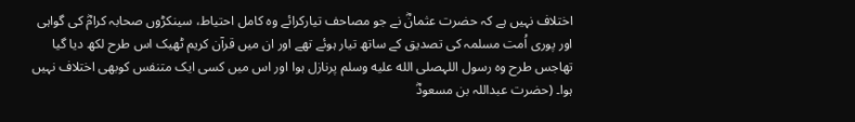اختلاف نہیں ہے کہ حضرت عثمانؓ نے جو مصاحف تیارکرائے وہ کامل احتیاط، سینکڑوں صحابہ کرامؓ کی گواہی اور پوری اُمت مسلمہ کی تصدیق کے ساتھ تیار ہوئے تھے اور ان میں قرآن کریم ٹھیک اس طرح لکھ دیا گیا تھاجس طرح وہ رسول اللہصلى الله عليه وسلم پرنازل ہوا اور اس میں کسی ایک متنفس کوبھی اختلاف نہیں ہوا۔ (حضرت عبداللہ بن مسعودؓ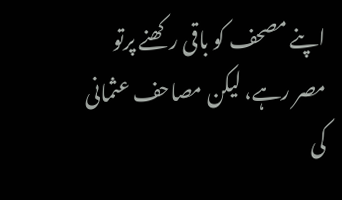اپنے مصحف کو باقی رکھنے پرتو مصر رہے، لیکن مصاحف عثمانی کی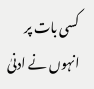کسی بات پر انہوں نے ادنیٰ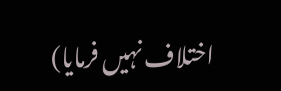اختلاف نہیں فرمایا)